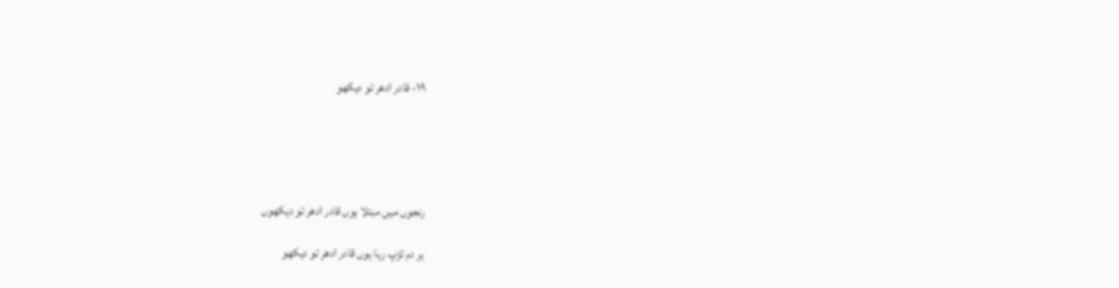١٩- قادر ادھر تو دیکھو





رنجوں میں مبتلا ہوں قادر ادھر تو دیکھوں

ہر دم تڑپ رہا ہوں قادر ادھر تو دیکھو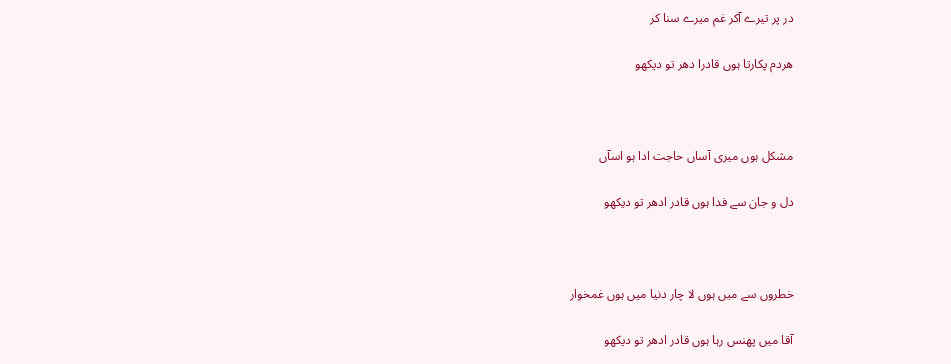در پر تیرے آکر غم میرے سنا کر

هردم پکارتا ہوں قادرا دھر تو دیکھو



مشکل ہوں میری آساں حاجت ادا ہو اسآں

دل و جان سے فدا ہوں قادر ادھر تو دیکھو



خطروں سے میں ہوں لا چار دنیا میں ہوں غمخوار

آقا میں پھنس رہا ہوں قادر ادھر تو دیکھو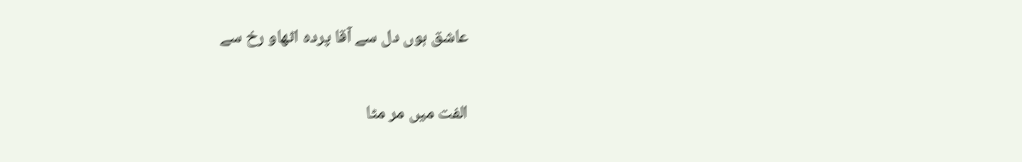عاشق ہوں دل سے آقا پردہ اٹھاو رخ سے

الفت میں مر مٹا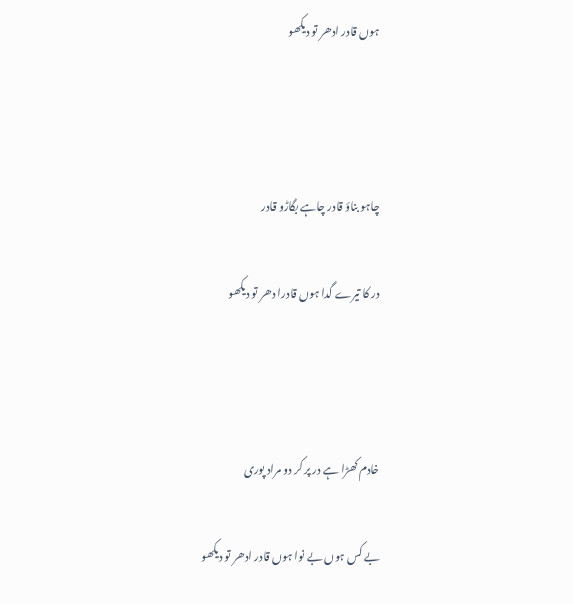ہوں قادر ادھر تو دیکھو



چاہو بناؤ قادر چاہے بگاڑو قادر

در کا تیرے گدا ہوں قادرا دھر تو دیکھو



خادم کھڑا ہے در پر کر دو مراد پوری

بے کس ہوں بے نوا ہوں قادر ادھر تو دیکھو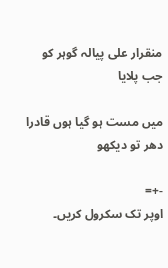منقرار علی پیالہ گوہر کو جب پلایا

میں مست ہو گیا ہوں قادرا دھر تو دیکھو

-+=
اوپر تک سکرول کریں۔